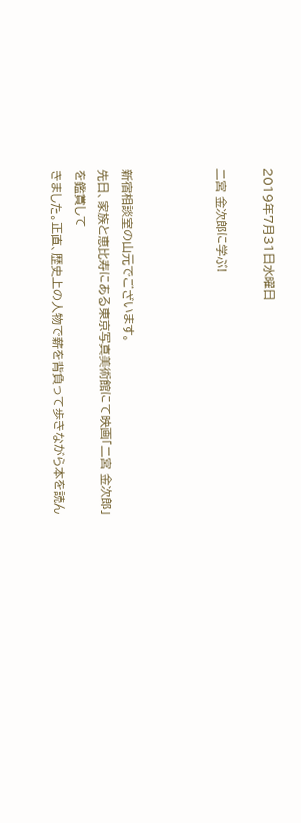2019年7月31日水曜日

二宮 金次郎に学ぶ!



新宿相談室の山元でございます。
先日、家族と恵比寿にある東京写真美術館にて映画「二宮 金次郎」を鑑賞して
きました。正直、歴史上の人物で薪を背負って歩きながら本を読ん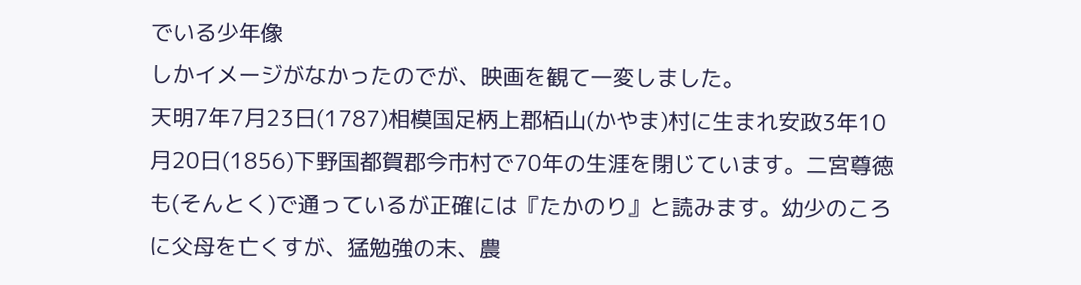でいる少年像
しかイメージがなかったのでが、映画を観て一変しました。
天明7年7月23日(1787)相模国足柄上郡栢山(かやま)村に生まれ安政3年10月20日(1856)下野国都賀郡今市村で70年の生涯を閉じています。二宮尊徳も(そんとく)で通っているが正確には『たかのり』と読みます。幼少のころに父母を亡くすが、猛勉強の末、農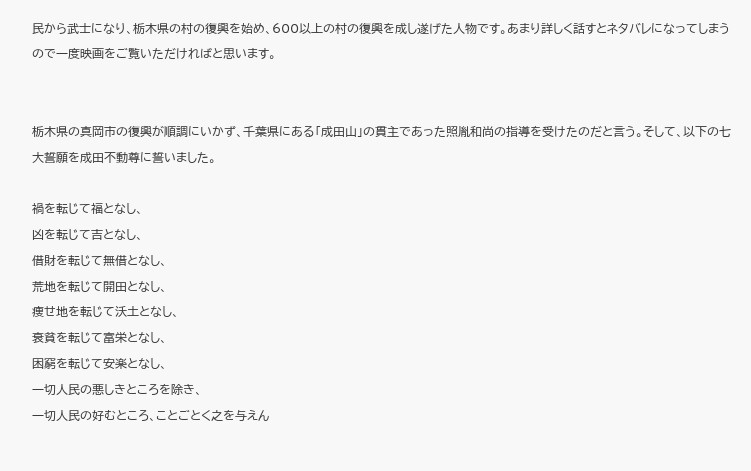民から武士になり、栃木県の村の復興を始め、600以上の村の復興を成し遂げた人物です。あまり詳しく話すとネタバレになってしまうので一度映画をご覧いただければと思います。


栃木県の真岡市の復興が順調にいかず、千葉県にある「成田山」の貫主であった照胤和尚の指導を受けたのだと言う。そして、以下の七大誓願を成田不動尊に誓いました。

禍を転じて福となし、
凶を転じて吉となし、
借財を転じて無借となし、
荒地を転じて開田となし、
痩せ地を転じて沃土となし、
衰貧を転じて富栄となし、
困窮を転じて安楽となし、
一切人民の悪しきところを除き、
一切人民の好むところ、ことごとく之を与えん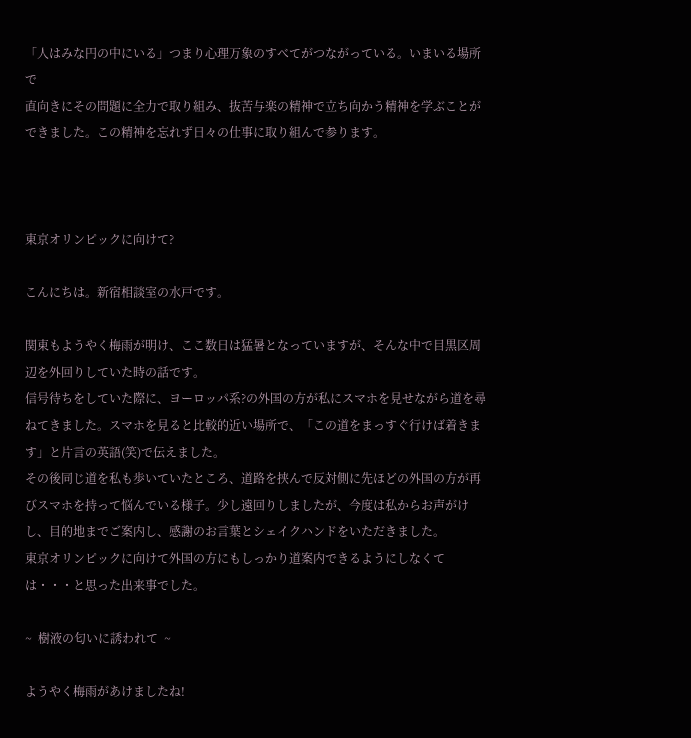「人はみな円の中にいる」つまり心理万象のすべてがつながっている。いまいる場所で
直向きにその問題に全力で取り組み、抜苦与楽の精神で立ち向かう精神を学ぶことができました。この精神を忘れず日々の仕事に取り組んで参ります。



東京オリンピックに向けて?

こんにちは。新宿相談室の水戸です。

関東もようやく梅雨が明け、ここ数日は猛暑となっていますが、そんな中で目黒区周辺を外回りしていた時の話です。
信号待ちをしていた際に、ヨーロッパ系?の外国の方が私にスマホを見せながら道を尋ねてきました。スマホを見ると比較的近い場所で、「この道をまっすぐ行けば着きます」と片言の英語(笑)で伝えました。
その後同じ道を私も歩いていたところ、道路を挟んで反対側に先ほどの外国の方が再びスマホを持って悩んでいる様子。少し遠回りしましたが、今度は私からお声がけし、目的地までご案内し、感謝のお言葉とシェイクハンドをいただきました。
東京オリンピックに向けて外国の方にもしっかり道案内できるようにしなくては・・・と思った出来事でした。

~  樹液の匂いに誘われて  ~

ようやく梅雨があけましたね!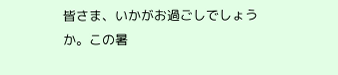皆さま、いかがお過ごしでしょうか。この暑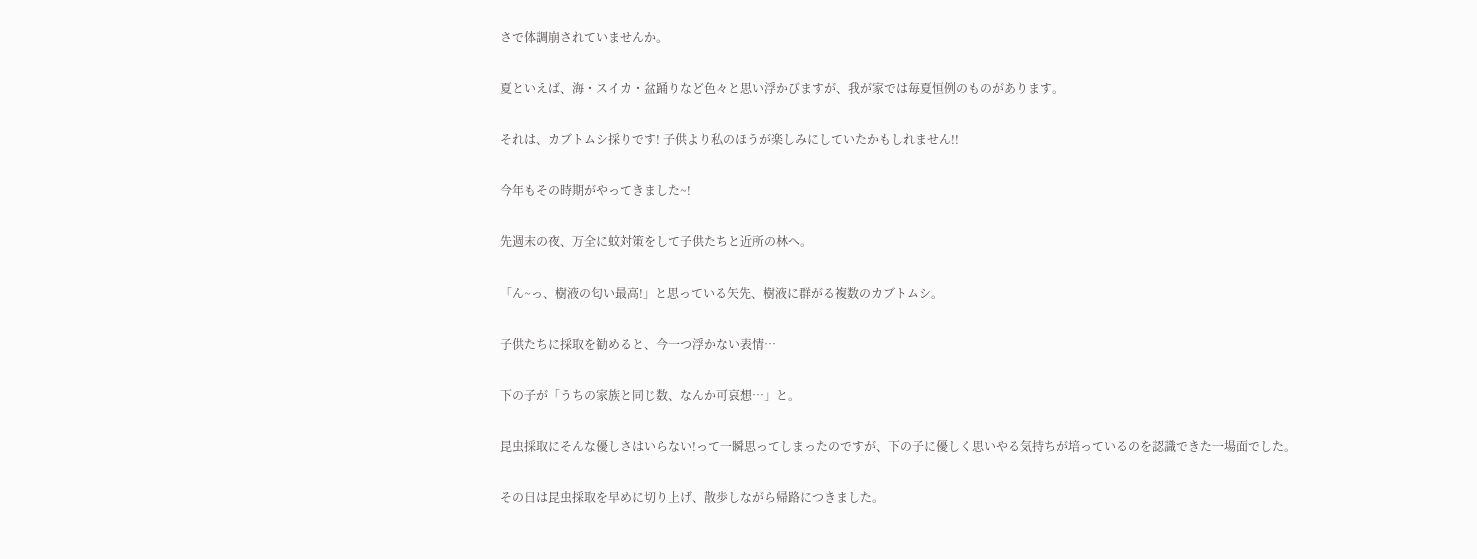さで体調崩されていませんか。

夏といえば、海・スイカ・盆踊りなど色々と思い浮かびますが、我が家では毎夏恒例のものがあります。

それは、カブトムシ採りです! 子供より私のほうが楽しみにしていたかもしれません!!

今年もその時期がやってきました~!

先週末の夜、万全に蚊対策をして子供たちと近所の林へ。

「ん~っ、樹液の匂い最高!」と思っている矢先、樹液に群がる複数のカブトムシ。

子供たちに採取を勧めると、今一つ浮かない表情…

下の子が「うちの家族と同じ数、なんか可哀想…」と。

昆虫採取にそんな優しさはいらない!って一瞬思ってしまったのですが、下の子に優しく思いやる気持ちが培っているのを認識できた一場面でした。

その日は昆虫採取を早めに切り上げ、散歩しながら帰路につきました。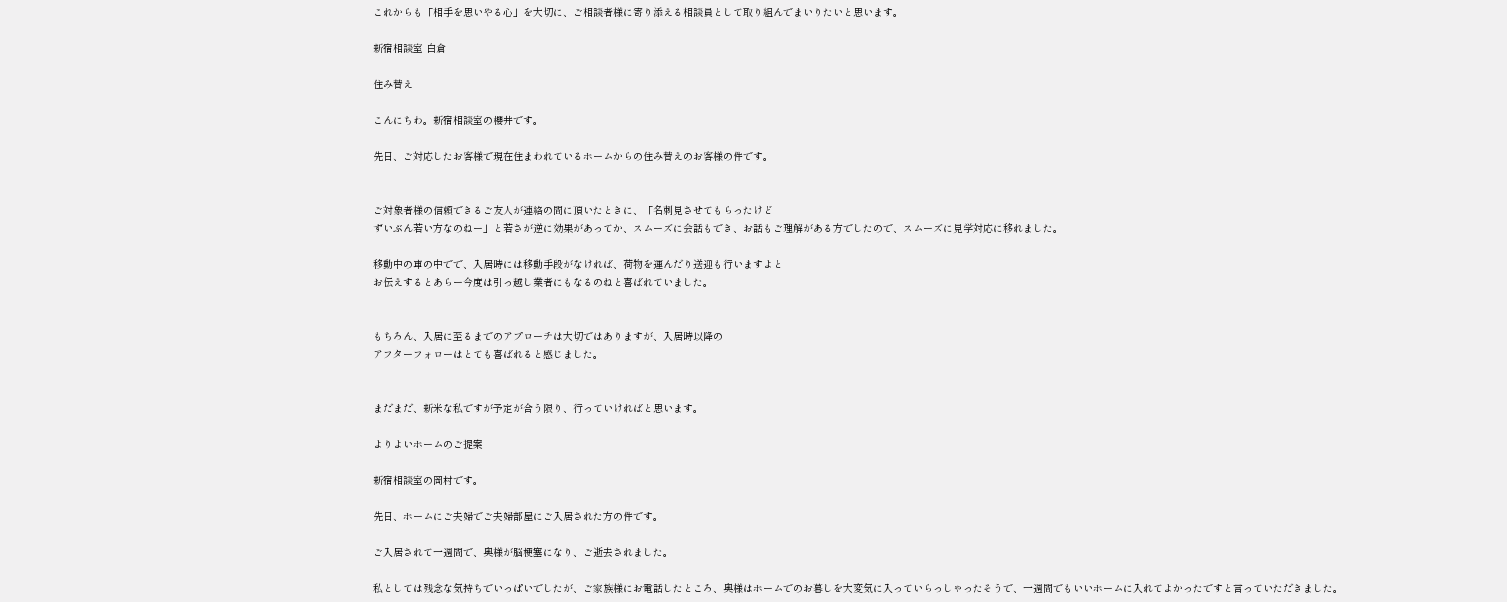これからも「相手を思いやる心」を大切に、ご相談者様に寄り添える相談員として取り組んでまいりたいと思います。

新宿相談室 白倉

住み替え

こんにちわ。新宿相談室の櫻井です。

先日、ご対応したお客様で現在住まわれているホームからの住み替えのお客様の件です。


ご対象者様の信頼できるご友人が連絡の間に頂いたときに、「名刺見させてもらったけど
ずいぶん若い方なのねー」と若さが逆に効果があってか、スムーズに会話もでき、お話もご理解がある方でしたので、スムーズに見学対応に移れました。

移動中の車の中でで、入居時には移動手段がなければ、荷物を運んだり送迎も行いますよと
お伝えするとあらー今度は引っ越し業者にもなるのねと喜ばれていました。


もちろん、入居に至るまでのアプローチは大切ではありますが、入居時以降の
アフターフォローはとても喜ばれると感じました。


まだまだ、新米な私ですが予定が合う限り、行っていければと思います。

よりよいホームのご提案

新宿相談室の岡村です。

先日、ホームにご夫婦でご夫婦部屋にご入居された方の件です。

ご入居されて一週間で、奥様が脳梗塞になり、ご逝去されました。

私としては残念な気持ちでいっぱいでしたが、ご家族様にお電話したところ、奥様はホームでのお暮しを大変気に入っていらっしゃったそうで、一週間でもいいホームに入れてよかったですと言っていただきました。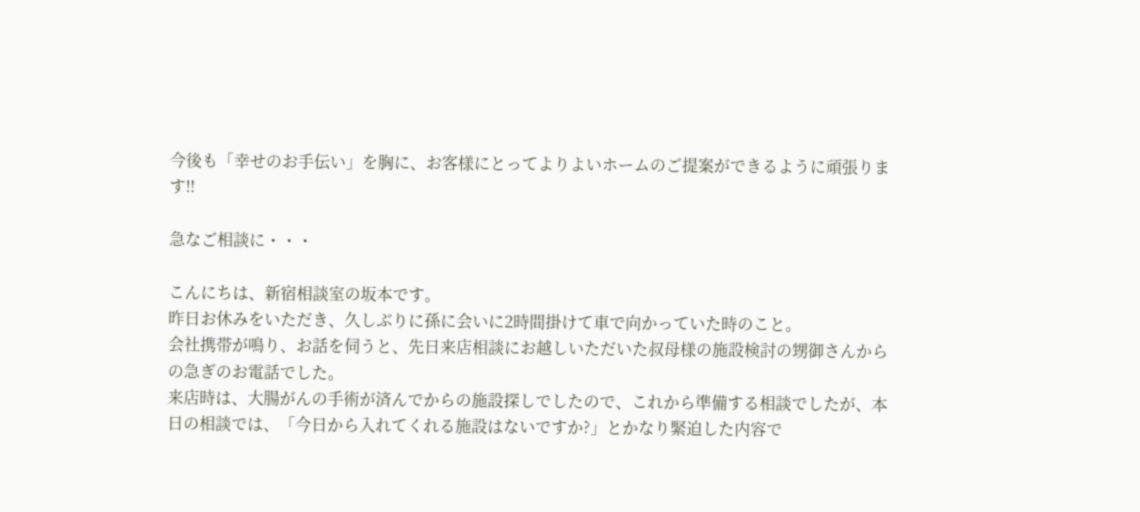今後も「幸せのお手伝い」を胸に、お客様にとってよりよいホームのご提案ができるように頑張ります‼

急なご相談に・・・

こんにちは、新宿相談室の坂本です。
昨日お休みをいただき、久しぶりに孫に会いに2時間掛けて車で向かっていた時のこと。
会社携帯が鳴り、お話を伺うと、先日来店相談にお越しいただいた叔母様の施設検討の甥御さんからの急ぎのお電話でした。
来店時は、大腸がんの手術が済んでからの施設探しでしたので、これから準備する相談でしたが、本日の相談では、「今日から入れてくれる施設はないですか?」とかなり緊迫した内容で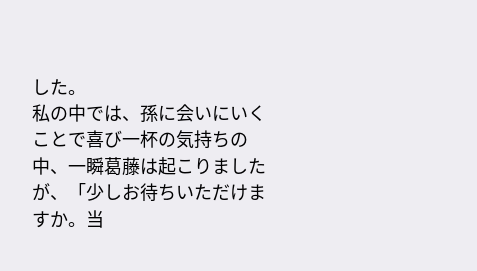した。
私の中では、孫に会いにいくことで喜び一杯の気持ちの中、一瞬葛藤は起こりましたが、「少しお待ちいただけますか。当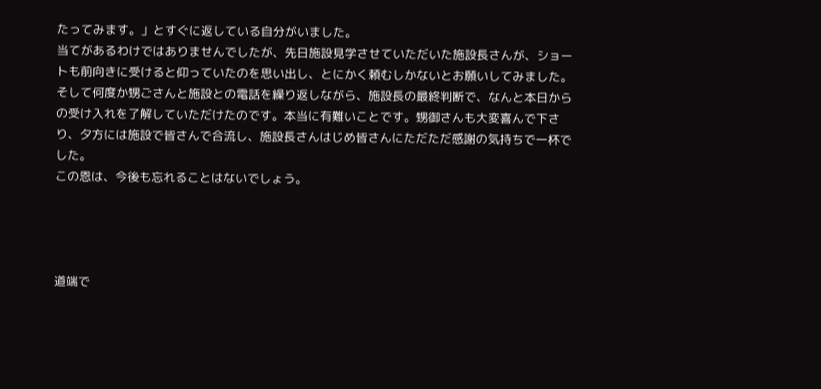たってみます。」とすぐに返している自分がいました。
当てがあるわけではありませんでしたが、先日施設見学させていただいた施設長さんが、ショートも前向きに受けると仰っていたのを思い出し、とにかく頼むしかないとお願いしてみました。
そして何度か甥ごさんと施設との電話を繰り返しながら、施設長の最終判断で、なんと本日からの受け入れを了解していただけたのです。本当に有難いことです。甥御さんも大変喜んで下さり、夕方には施設で皆さんで合流し、施設長さんはじめ皆さんにただただ感謝の気持ちで一杯でした。
この恩は、今後も忘れることはないでしょう。




道端で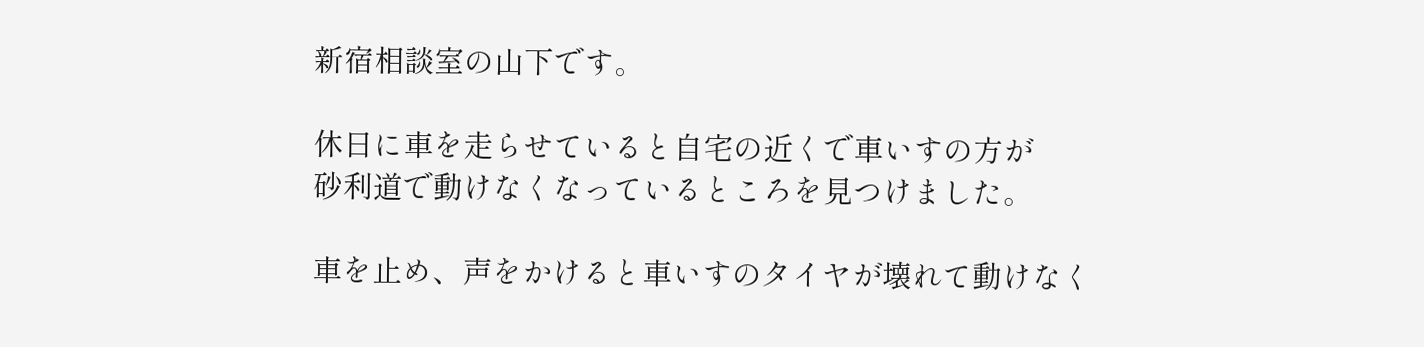新宿相談室の山下です。

休日に車を走らせていると自宅の近くで車いすの方が
砂利道で動けなくなっているところを見つけました。

車を止め、声をかけると車いすのタイヤが壊れて動けなく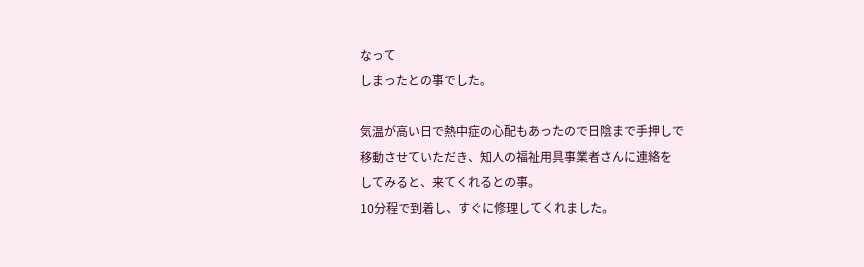なって
しまったとの事でした。

気温が高い日で熱中症の心配もあったので日陰まで手押しで
移動させていただき、知人の福祉用具事業者さんに連絡を
してみると、来てくれるとの事。
10分程で到着し、すぐに修理してくれました。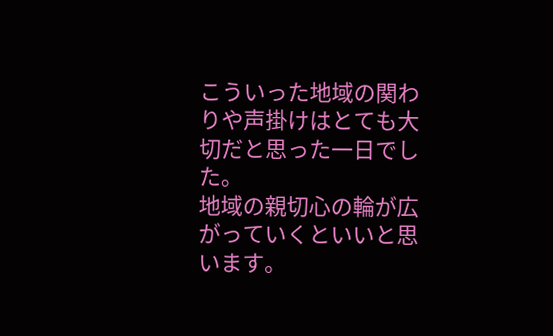こういった地域の関わりや声掛けはとても大切だと思った一日でした。
地域の親切心の輪が広がっていくといいと思います。